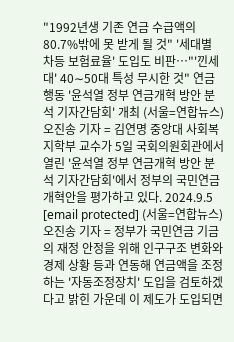"1992년생 기존 연금 수급액의 80.7%밖에 못 받게 될 것" '세대별 차등 보험료율' 도입도 비판…"'낀세대' 40∼50대 특성 무시한 것" 연금행동 '윤석열 정부 연금개혁 방안 분석 기자간담회' 개최 (서울=연합뉴스) 오진송 기자 = 김연명 중앙대 사회복지학부 교수가 5일 국회의원회관에서 열린 '윤석열 정부 연금개혁 방안 분석 기자간담회'에서 정부의 국민연금 개혁안을 평가하고 있다. 2024.9.5 [email protected] (서울=연합뉴스) 오진송 기자 = 정부가 국민연금 기금의 재정 안정을 위해 인구구조 변화와 경제 상황 등과 연동해 연금액을 조정하는 '자동조정장치' 도입을 검토하겠다고 밝힌 가운데 이 제도가 도입되면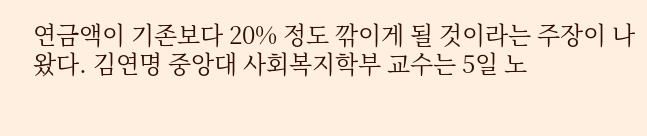연금액이 기존보다 20% 정도 깎이게 될 것이라는 주장이 나왔다. 김연명 중앙대 사회복지학부 교수는 5일 노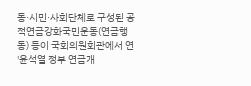동·시민·사회단체로 구성된 공적연금강화국민운동(연금행동) 등이 국회의원회관에서 연 '윤석열 정부 연금개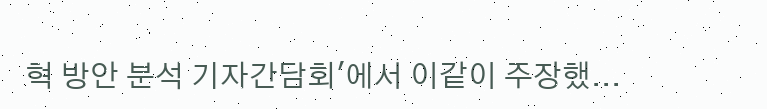혁 방안 분석 기자간담회'에서 이같이 주장했...